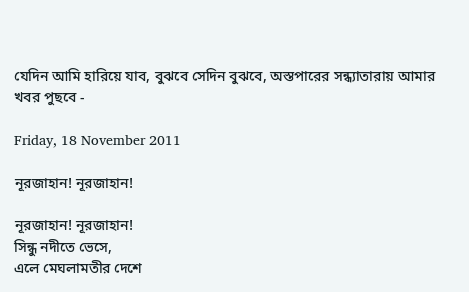যেদিন আমি হারিয়ে যাব, বুঝবে সেদিন বুঝবে, অস্তপারের সন্ধ্যাতারায় আমার খবর পুছবে -

Friday, 18 November 2011

নূরজাহান! নূরজাহান!

নূরজাহান! নূরজাহান!
সিন্ধু নদীতে ভেসে,
এলে মেঘলামতীর দেশে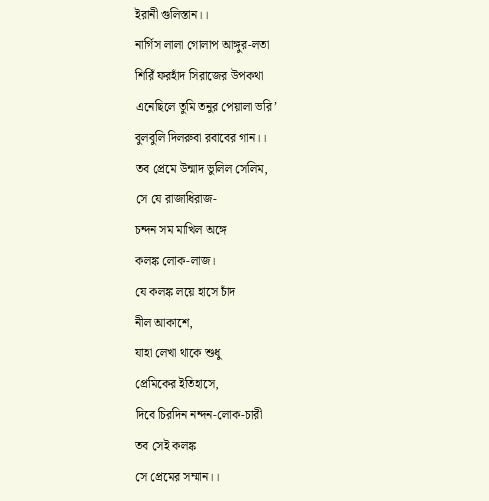ইরানী গুলিস্তান।।
নার্গিস লালা গোলাপ আঙ্গুর-লতা
শিরিঁ ফরহাঁদ সিরাজের উপকথা
এনেছিলে তুমি তনুর পেয়ালা ভরি’
বুলবুলি দিলরুবা রবাবের গান।।
তব প্রেমে উন্মাদ ভুলিল সেলিম,
সে যে রাজাধিরাজ-
চন্দন সম মাখিল অঙ্গে
কলঙ্ক লোক-লাজ।
যে কলঙ্ক লয়ে হাসে চাঁদ
নীল আকাশে,
যাহা লেখা থাকে শুধু
প্রেমিকের ইতিহাসে,
দিবে চিরদিন নন্দন-লোক-চারী
তব সেই কলঙ্ক
সে প্রেমের সম্মান।।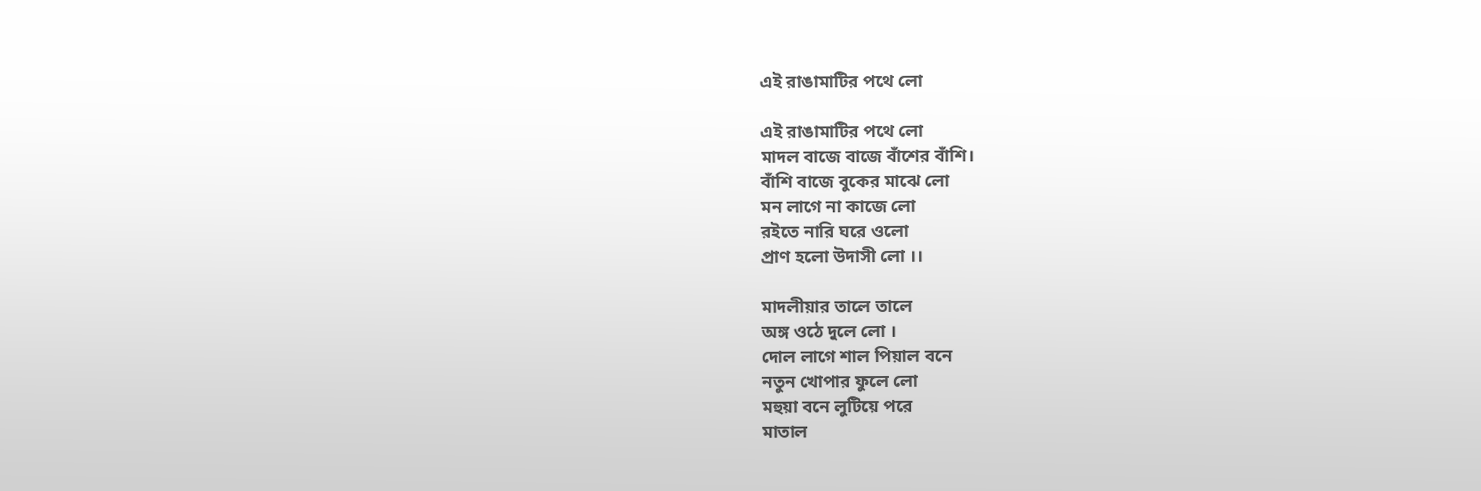এই রাঙামাটির পথে লো

এই রাঙামাটির পথে লো
মাদল বাজে বাজে বাঁশের বাঁশি।
বাঁশি বাজে বুকের মাঝে লো
মন লাগে না কাজে লো
রইতে নারি ঘরে ওলো
প্রাণ হলো উদাসী লো ।।

মাদলীয়ার তালে তালে
অঙ্গ ওঠে দুলে লো ।
দোল লাগে শাল পিয়াল বনে
নতুন খোপার ফুলে লো
মহুয়া বনে লুটিয়ে পরে
মাতাল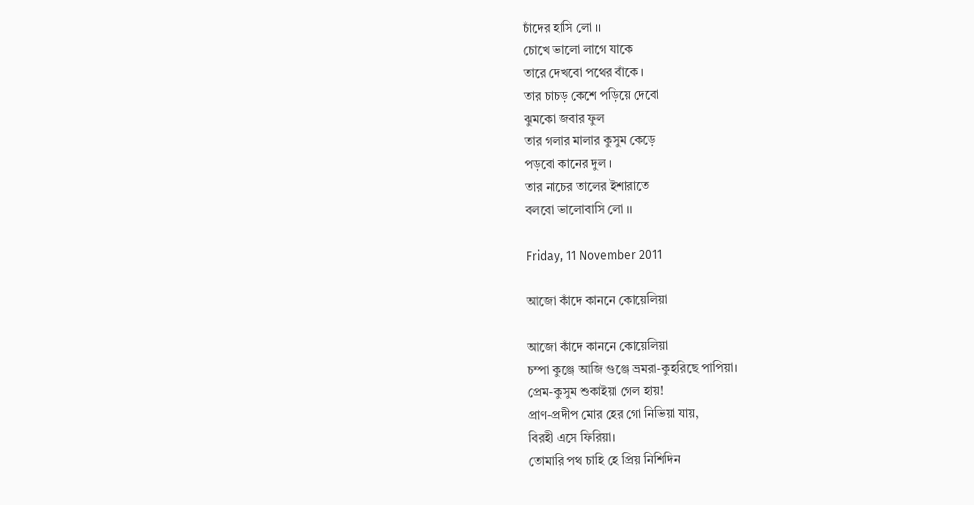চাঁদের হাসি লো ।।
চোখে ভালো লাগে যাকে
তারে দেখবো পথের বাঁকে ।
তার চাচড় কেশে পড়িয়ে দেবো
ঝুমকো জবার ফুল
তার গলার মালার কুসুম কেড়ে
পড়বো কানের দুল ।
তার নাচের তালের ইশারাতে
বলবো ভালোবাসি লো ।।

Friday, 11 November 2011

আজো কাঁদে কাননে কোয়েলিয়া

আজো কাঁদে কাননে কোয়েলিয়া
চম্পা কুঞ্জে আজি গুঞ্জে ভ্রমরা-কুহরিছে পাপিয়া।
প্রেম-কুসুম শুকাইয়া গেল হায়!
প্রাণ-প্রদীপ মোর হের গো নিভিয়া যায়,
বিরহী এসে ফিরিয়া।
তোমারি পথ চাহি হে প্রিয় নিশিদিন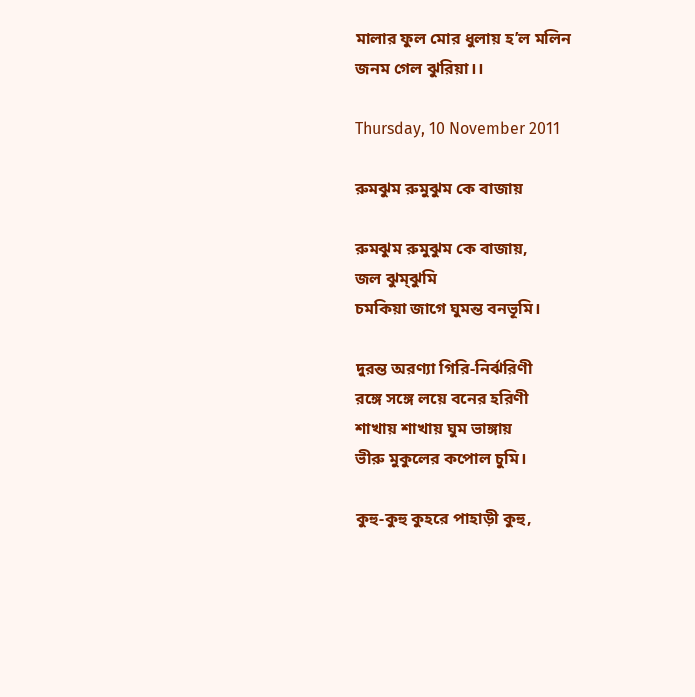মালার ফুল মোর ধুলায় হ’ল মলিন
জনম গেল ঝুরিয়া।।

Thursday, 10 November 2011

রুমঝুম রুমুঝুম কে বাজায়

রুমঝুম রুমুঝুম কে বাজায়,
জল ঝুম্‌ঝুমি
চমকিয়া জাগে ঘুমন্ত বনভূমি।

দুরন্ত অরণ্যা গিরি-নির্ঝরিণী
রঙ্গে সঙ্গে লয়ে বনের হরিণী
শাখায় শাখায় ঘুম ভাঙ্গায়
ভীরু মুকুলের কপোল চুমি।

কুহু-কুহু কুহরে পাহাড়ী কুহু,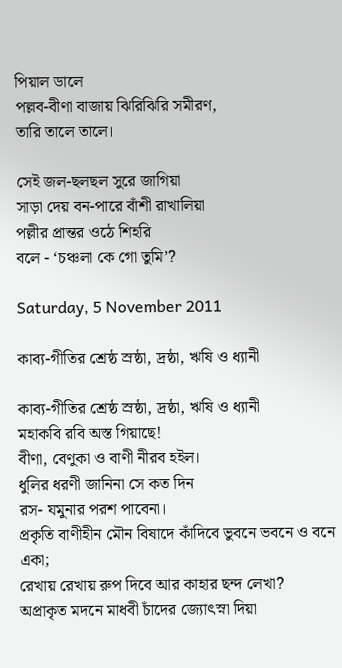পিয়াল ডালে
পল্লব-বীণা বাজায় ঝিরিঝিরি সমীরণ,
তারি তালে তালে।

সেই জল-ছলছল সুরে জাগিয়া
সাড়া দেয় বন-পারে বাঁশী রাখালিয়া
পল্লীর প্রান্তর ওঠে শিহরি
বলে - ‘চঞ্চলা কে গো তুমি’?

Saturday, 5 November 2011

কাব্য-গীতির শ্রেষ্ঠ স্রষ্ঠা, দ্রষ্ঠা, ঋষি ও ধ্যানী

কাব্য-গীতির শ্রেষ্ঠ স্রষ্ঠা, দ্রষ্ঠা, ঋষি ও ধ্যানী
মহাকবি রবি অস্ত গিয়াছে!
বীণা, বেণুকা ও বাণী নীরব হইল।
ধুলির ধরণী জানিনা সে কত দিন
রস- যমুনার পরশ পাবেনা।
প্রকৃতি বাণীহীন মৌন বিষাদে কাঁদিবে ভুবনে ভবনে ও বনে একা;
রেখায় রেখায় রুপ দিবে আর কাহার ছন্দ লেখা?
অপ্রাকৃত মদনে মাধবী চাঁদের জ্যোৎস্না দিয়া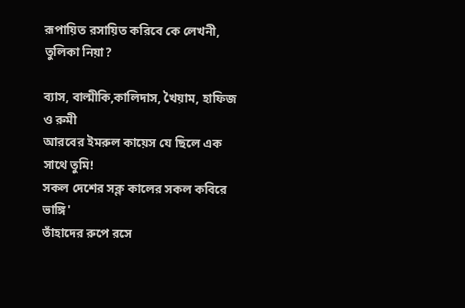রূপায়িত রসায়িত করিবে কে লেখনী, তুলিকা নিয়া?

ব্যাস, বাল্মীকি,কালিদাস, খৈয়াম, হাফিজ ও রুমী
আরবের ইমরুল কায়েস যে ছিলে এক সাথে তুমি!
সকল দেশের সক্ল কালের সকল কবিরে ভাঙ্গি'
তাঁহাদের রুপে রসে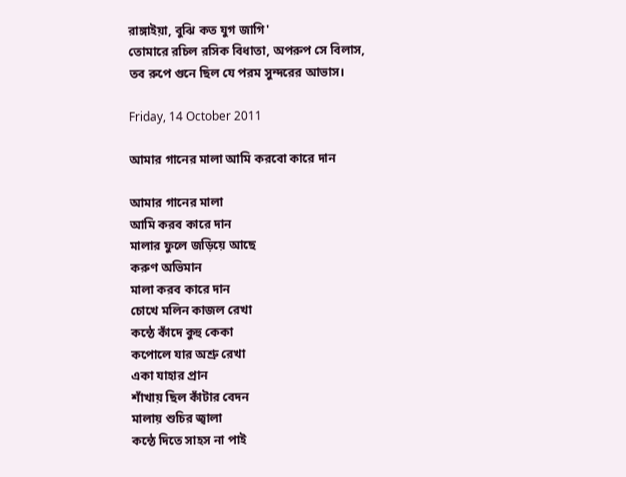রাঙ্গাইয়া, বুঝি কত যুগ জাগি'
তোমারে রচিল রসিক বিধাতা, অপরুপ সে বিলাস,
তব রুপে গুনে ছিল যে পরম সুন্দরের আভাস।

Friday, 14 October 2011

আমার গানের মালা আমি করবো কারে দান

আমার গানের মালা
আমি করব কারে দান
মালার ফুলে জড়িয়ে আছে
করুণ অভিমান
মালা করব কারে দান
চোখে মলিন কাজল রেখা
কন্ঠে কাঁদে কুহু কেকা
কপোলে যার অশ্রু রেখা
একা যাহার প্রান
শাঁখায় ছিল কাঁটার বেদন
মালায় শুচির জ্বালা
কন্ঠে দিতে সাহস না পাই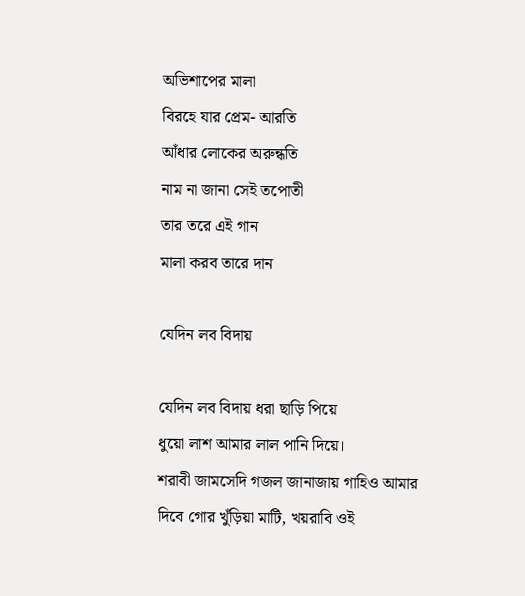অভিশাপের মালা
বিরহে যার প্রেম- আরতি
আঁধার লোকের অরুন্ধতি
নাম না জানা সেই তপোতী
তার তরে এই গান
মালা করব তারে দান

যেদিন লব বিদায়

যেদিন লব বিদায় ধরা ছাড়ি পিয়ে
ধুয়ো লাশ আমার লাল পানি দিয়ে।
শরাবী জামসেদি গজল জানাজায় গাহিও আমার
দিবে গোর খুঁড়িয়া মাটি, খয়রাবি ওই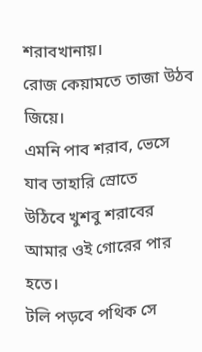শরাবখানায়।
রোজ কেয়ামতে তাজা উঠব জিয়ে।
এমনি পাব শরাব, ভেসে যাব তাহারি স্রোতে
উঠিবে খুশবু শরাবের আমার ওই গোরের পার হতে।
টলি পড়বে পথিক সে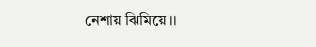নেশায় ঝিমিয়ে।।